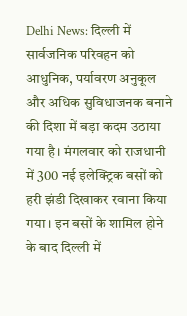Delhi News: दिल्ली में सार्वजनिक परिवहन को आधुनिक, पर्यावरण अनुकूल और अधिक सुविधाजनक बनाने की दिशा में बड़ा कदम उठाया गया है। मंगलवार को राजधानी में 300 नई इलेक्ट्रिक बसों को हरी झंडी दिखाकर रवाना किया गया। इन बसों के शामिल होने के बाद दिल्ली में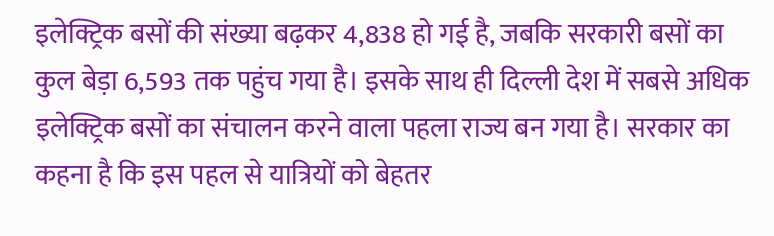इलेक्ट्रिक बसों की संख्या बढ़कर 4,838 हो गई है, जबकि सरकारी बसों का कुल बेड़ा 6,593 तक पहुंच गया है। इसके साथ ही दिल्ली देश में सबसे अधिक इलेक्ट्रिक बसों का संचालन करने वाला पहला राज्य बन गया है। सरकार का कहना है कि इस पहल से यात्रियों को बेहतर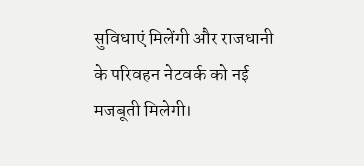सुविधाएं मिलेंगी और राजधानी के परिवहन नेटवर्क को नई मजबूती मिलेगी।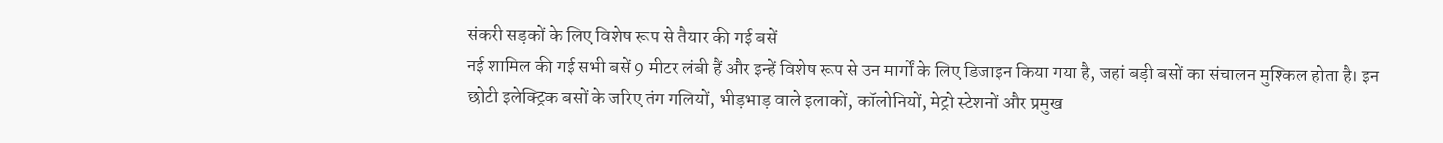संकरी सड़कों के लिए विशेष रूप से तैयार की गई बसें
नई शामिल की गई सभी बसें 9 मीटर लंबी हैं और इन्हें विशेष रूप से उन मार्गों के लिए डिजाइन किया गया है, जहां बड़ी बसों का संचालन मुश्किल होता है। इन छोटी इलेक्ट्रिक बसों के जरिए तंग गलियों, भीड़भाड़ वाले इलाकों, कॉलोनियों, मेट्रो स्टेशनों और प्रमुख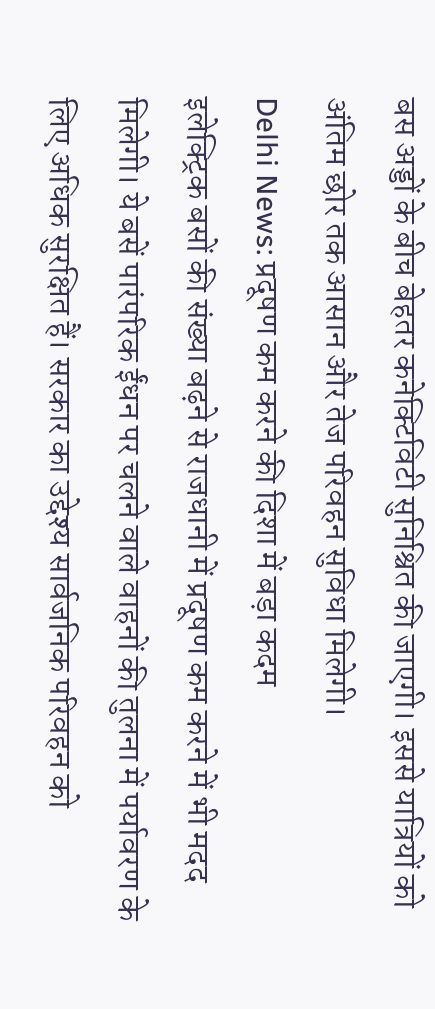बस अड्डों के बीच बेहतर कनेक्टिविटी सुनिश्चित की जाएगी। इससे यात्रियों को अंतिम छोर तक आसान और तेज परिवहन सुविधा मिलेगी।
Delhi News: प्रदूषण कम करने की दिशा में बड़ा कदम
इलेक्ट्रिक बसों की संख्या बढ़ने से राजधानी में प्रदूषण कम करने में भी मदद मिलेगी। ये बसें पारंपरिक ईंधन पर चलने वाले वाहनों की तुलना में पर्यावरण के लिए अधिक सुरक्षित हैं। सरकार का उद्देश्य सार्वजनिक परिवहन को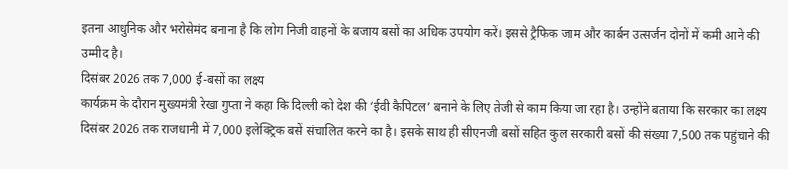इतना आधुनिक और भरोसेमंद बनाना है कि लोग निजी वाहनों के बजाय बसों का अधिक उपयोग करें। इससे ट्रैफिक जाम और कार्बन उत्सर्जन दोनों में कमी आने की उम्मीद है।
दिसंबर 2026 तक 7,000 ई-बसों का लक्ष्य
कार्यक्रम के दौरान मुख्यमंत्री रेखा गुप्ता ने कहा कि दिल्ली को देश की ‘ईवी कैपिटल’ बनाने के लिए तेजी से काम किया जा रहा है। उन्होंने बताया कि सरकार का लक्ष्य दिसंबर 2026 तक राजधानी में 7,000 इलेक्ट्रिक बसें संचालित करने का है। इसके साथ ही सीएनजी बसों सहित कुल सरकारी बसों की संख्या 7,500 तक पहुंचाने की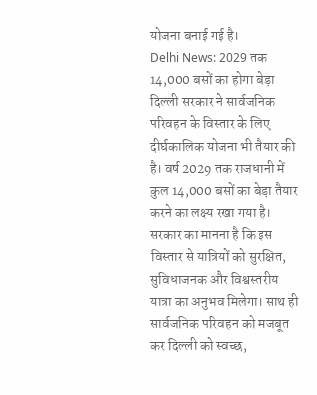योजना बनाई गई है।
Delhi News: 2029 तक 14,000 बसों का होगा बेड़ा
दिल्ली सरकार ने सार्वजनिक परिवहन के विस्तार के लिए दीर्घकालिक योजना भी तैयार की है। वर्ष 2029 तक राजधानी में कुल 14,000 बसों का बेड़ा तैयार करने का लक्ष्य रखा गया है। सरकार का मानना है कि इस विस्तार से यात्रियों को सुरक्षित, सुविधाजनक और विश्वस्तरीय यात्रा का अनुभव मिलेगा। साथ ही सार्वजनिक परिवहन को मजबूत कर दिल्ली को स्वच्छ,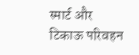स्मार्ट और टिकाऊ परिवहन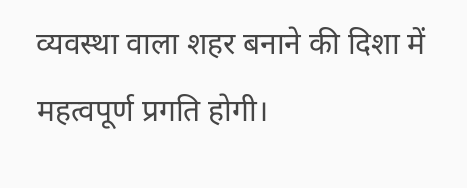व्यवस्था वाला शहर बनाने की दिशा में महत्वपूर्ण प्रगति होगी।